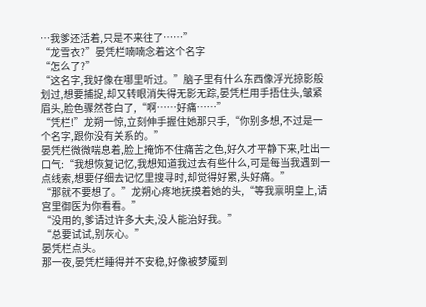…我爹还活着,只是不来往了……”
“龙雪衣?”晏凭栏喃喃念着这个名字
“怎么了?”
“这名字,我好像在哪里听过。”脑子里有什么东西像浮光掠影般划过,想要捕捉,却又转眼消失得无影无踪,晏凭栏用手捂住头,皱紧眉头,脸色骤然苍白了,“啊……好痛……”
“凭栏!”龙朔一惊,立刻伸手握住她那只手,“你别多想,不过是一个名字,跟你没有关系的。”
晏凭栏微微喘息着,脸上掩饰不住痛苦之色,好久才平静下来,吐出一口气:“我想恢复记忆,我想知道我过去有些什么,可是每当我遇到一点线索,想要仔细去记忆里搜寻时,却觉得好累,头好痛。”
“那就不要想了。”龙朔心疼地抚摸着她的头,“等我禀明皇上,请宫里御医为你看看。”
“没用的,爹请过许多大夫,没人能治好我。”
“总要试试,别灰心。”
晏凭栏点头。
那一夜,晏凭栏睡得并不安稳,好像被梦魇到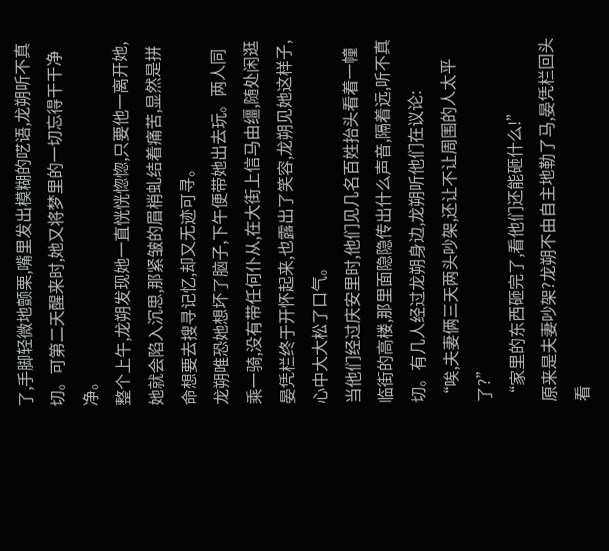了,手脚轻微地颤栗,嘴里发出模糊的呓语,龙朔听不真切。可第二天醒来时,她又将梦里的一切忘得干干净净。
整个上午,龙朔发现她一直恍恍惚惚,只要他一离开她,她就会陷入沉思,那紧皱的眉梢虬结着痛苦,显然是拼命想要去搜寻记忆,却又无迹可寻。
龙朔唯恐她想坏了脑子,下午便带她出去玩。两人同乘一骑,没有带任何仆从,在大街上信马由缰,随处闲逛
晏凭栏终于开怀起来,也露出了笑容,龙朔见她这样子,心中大大松了口气。
当他们经过庆安里时,他们见几名百姓抬头看着一幢临街的高楼,那里面隐隐传出什么声音,隔着远,听不真切。有几人经过龙朔身边,龙朔听他们在议论:
“唉,夫妻俩三天两头吵架,还让不让周围的人太平了?”
“家里的东西砸完了,看他们还能砸什么!”
原来是夫妻吵架?龙朔不由自主地勒了马,晏凭栏回头看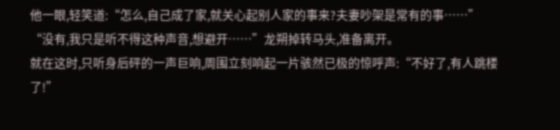他一眼,轻笑道:“怎么,自己成了家,就关心起别人家的事来?夫妻吵架是常有的事……”
“没有,我只是听不得这种声音,想避开……”龙朔掉转马头,准备离开。
就在这时,只听身后砰的一声巨响,周围立刻响起一片骇然已极的惊呼声:“不好了,有人跳楼了!”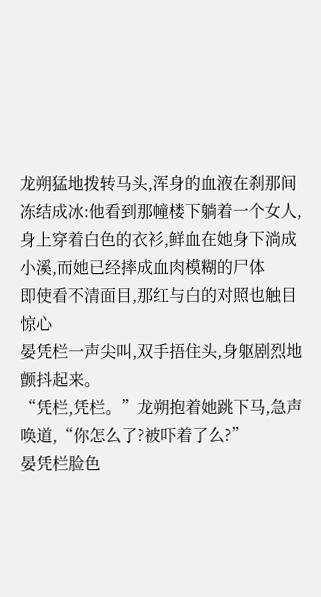龙朔猛地拨转马头,浑身的血液在刹那间冻结成冰:他看到那幢楼下躺着一个女人,身上穿着白色的衣衫,鲜血在她身下淌成小溪,而她已经摔成血肉模糊的尸体
即使看不清面目,那红与白的对照也触目惊心
晏凭栏一声尖叫,双手捂住头,身躯剧烈地颤抖起来。
“凭栏,凭栏。”龙朔抱着她跳下马,急声唤道,“你怎么了?被吓着了么?”
晏凭栏脸色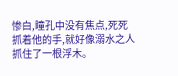惨白,瞳孔中没有焦点,死死抓着他的手,就好像溺水之人抓住了一根浮木。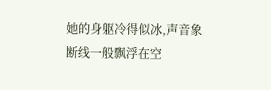她的身躯冷得似冰,声音象断线一般飘浮在空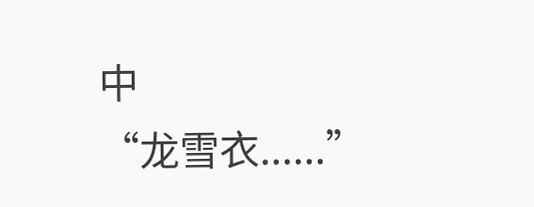中
“龙雪衣......”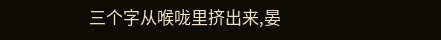三个字从喉咙里挤出来,晏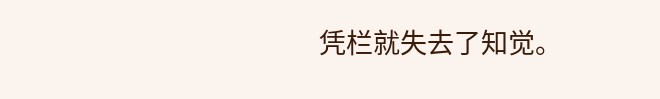凭栏就失去了知觉。